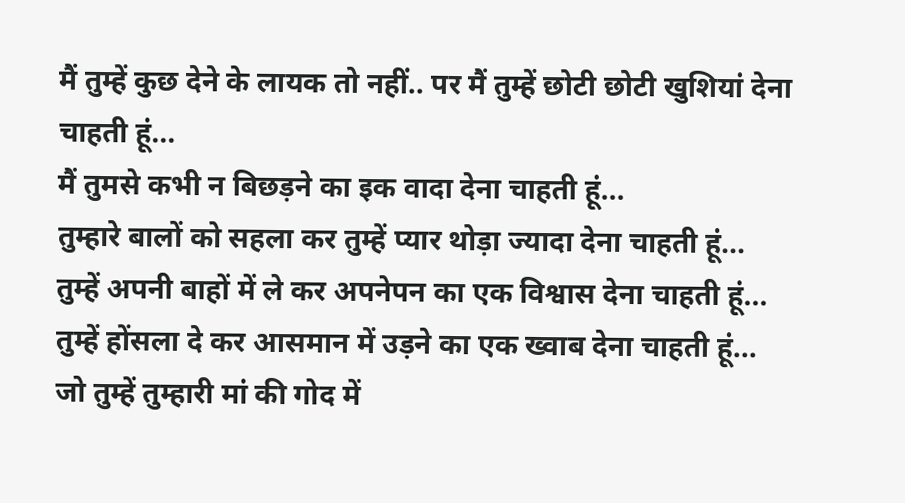मैं तुम्हें कुछ देने के लायक तो नहीं.. पर मैं तुम्हें छोटी छोटी खुशियां देना चाहती हूं...
मैं तुमसे कभी न बिछड़ने का इक वादा देना चाहती हूं...
तुम्हारे बालों को सहला कर तुम्हें प्यार थोड़ा ज्यादा देना चाहती हूं...
तुम्हें अपनी बाहों में ले कर अपनेपन का एक विश्वास देना चाहती हूं...
तुम्हें होंसला दे कर आसमान में उड़ने का एक ख्वाब देना चाहती हूं...
जो तुम्हें तुम्हारी मां की गोद में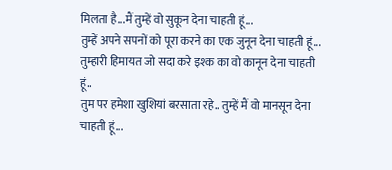मिलता है...मैं तुम्हें वो सुकून देना चाहती हूं...
तुम्हें अपने सपनों को पूरा करने का एक जुनून देना चाहती हूं...
तुम्हारी हिमायत जो सदा करे इश्क का वो कानून देना चाहती हूं..
तुम पर हमेशा खुशियां बरसाता रहे.. तुम्हें मैं वो मानसून देना चाहती हूं...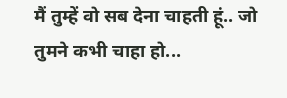मैं तुम्हें वो सब देना चाहती हूं.. जो तुमने कभी चाहा हो...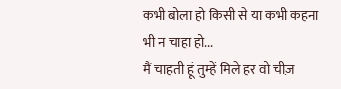कभी बोला हो किसी से या कभी कहना भी न चाहा हो...
मैं चाहती हूं तुम्हें मिले हर वो चीज़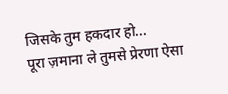जिसके तुम हकदार हो...
पूरा ज़माना ले तुमसे प्रेरणा ऐसा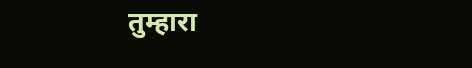तुम्हारा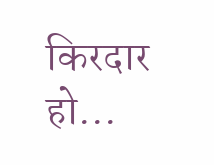किरदार हो...